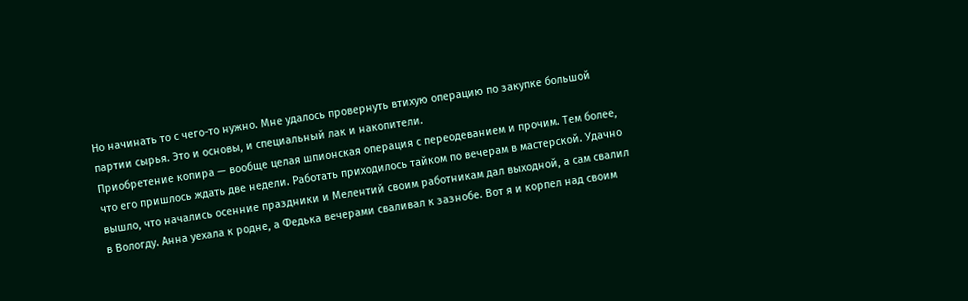Но начинать то с чего-то нужно. Мне удалось провернуть втихую операцию по закупке большой партии сырья. Это и основы, и специальный лак и накопители.
Приобретение копира — вообще целая шпионская операция с переодеванием и прочим. Тем более, что его пришлось ждать две недели. Работать приходилось тайком по вечерам в мастерской. Удачно вышло, что начались осенние праздники и Мелентий своим работникам дал выходной, а сам свалил в Вологду. Анна уехала к родне, а Федька вечерами сваливал к зазнобе. Вот я и корпел над своим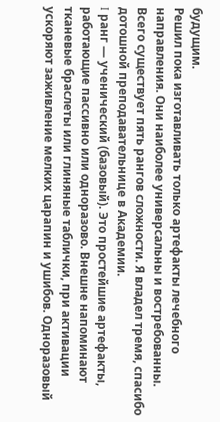будущим.
Решил пока изготавливать только артефакты лечебного направления. Они наиболее универсальны и востребованны. Всего существует пять рангов сложности. Я владел тремя, спасибо дотошной преподавательнице в Академии.
I ранг — ученический (базовый). Это простейшие артефакты, работающие пассивно или одноразово. Внешне напоминают тканевые браслеты или глиняные таблички, при активации ускоряют заживление мелких царапин и ушибов. Одноразовый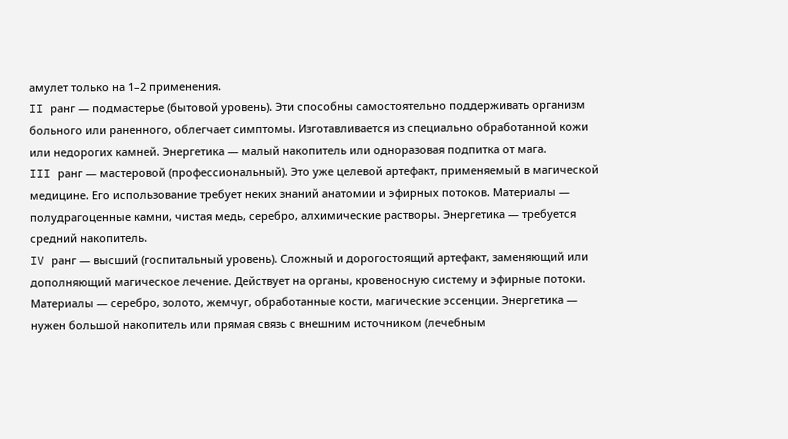амулет только на 1–2 применения.
II ранг — подмастерье (бытовой уровень). Эти способны самостоятельно поддерживать организм больного или раненного, облегчает симптомы. Изготавливается из специально обработанной кожи или недорогих камней. Энергетика — малый накопитель или одноразовая подпитка от мага.
III ранг — мастеровой (профессиональный). Это уже целевой артефакт, применяемый в магической медицине. Его использование требует неких знаний анатомии и эфирных потоков. Материалы — полудрагоценные камни, чистая медь, серебро, алхимические растворы. Энергетика — требуется средний накопитель.
IV ранг — высший (госпитальный уровень). Сложный и дорогостоящий артефакт, заменяющий или дополняющий магическое лечение. Действует на органы, кровеносную систему и эфирные потоки. Материалы — серебро, золото, жемчуг, обработанные кости, магические эссенции. Энергетика — нужен большой накопитель или прямая связь с внешним источником (лечебным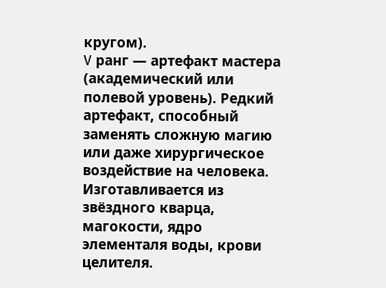кругом).
V ранг — артефакт мастера (академический или полевой уровень). Редкий артефакт, способный заменять сложную магию или даже хирургическое воздействие на человека. Изготавливается из звёздного кварца, магокости, ядро элементаля воды, крови целителя.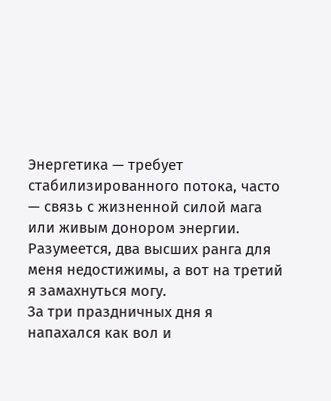Энергетика — требует стабилизированного потока, часто — связь с жизненной силой мага или живым донором энергии.
Разумеется, два высших ранга для меня недостижимы, а вот на третий я замахнуться могу.
За три праздничных дня я напахался как вол и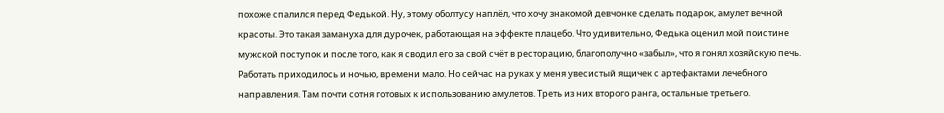похоже спалился перед Федькой. Ну, этому оболтусу наплёл, что хочу знакомой девчонке сделать подарок, амулет вечной красоты. Это такая замануха для дурочек, работающая на эффекте плацебо. Что удивительно, Федька оценил мой поистине мужской поступок и после того, как я сводил его за свой счёт в ресторацию, благополучно «забыл», что я гонял хозяйскую печь.
Работать приходилось и ночью, времени мало. Но сейчас на руках у меня увесистый ящичек с артефактами лечебного направления. Там почти сотня готовых к использованию амулетов. Треть из них второго ранга, остальные третьего.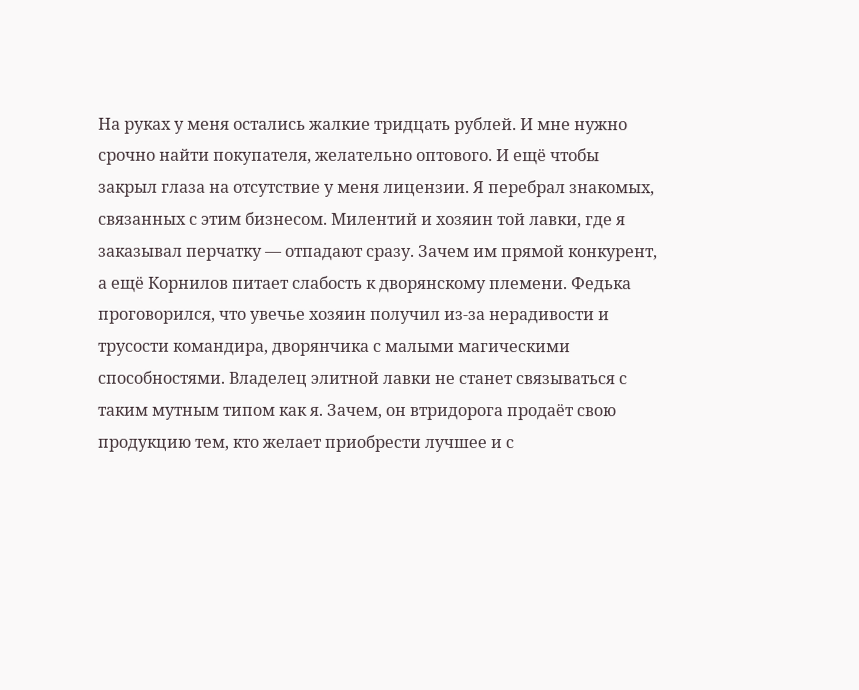На руках у меня остались жалкие тридцать рублей. И мне нужно срочно найти покупателя, желательно оптового. И ещё чтобы закрыл глаза на отсутствие у меня лицензии. Я перебрал знакомых, связанных с этим бизнесом. Милентий и хозяин той лавки, где я заказывал перчатку — отпадают сразу. Зачем им прямой конкурент, а ещё Корнилов питает слабость к дворянскому племени. Федька проговорился, что увечье хозяин получил из-за нерадивости и трусости командира, дворянчика с малыми магическими способностями. Владелец элитной лавки не станет связываться с таким мутным типом как я. Зачем, он втридорога продаёт свою продукцию тем, кто желает приобрести лучшее и с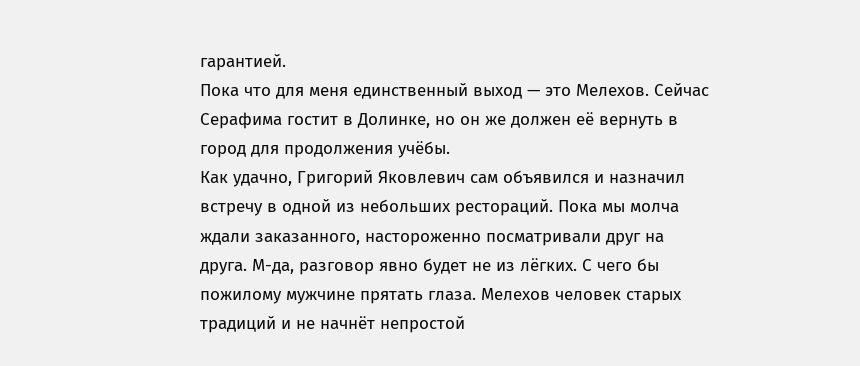гарантией.
Пока что для меня единственный выход — это Мелехов. Сейчас Серафима гостит в Долинке, но он же должен её вернуть в город для продолжения учёбы.
Как удачно, Григорий Яковлевич сам объявился и назначил встречу в одной из небольших рестораций. Пока мы молча ждали заказанного, настороженно посматривали друг на друга. М-да, разговор явно будет не из лёгких. С чего бы пожилому мужчине прятать глаза. Мелехов человек старых традиций и не начнёт непростой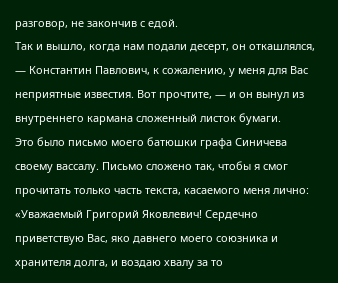разговор, не закончив с едой.
Так и вышло, когда нам подали десерт, он откашлялся, — Константин Павлович, к сожалению, у меня для Вас неприятные известия. Вот прочтите, — и он вынул из внутреннего кармана сложенный листок бумаги.
Это было письмо моего батюшки графа Синичева своему вассалу. Письмо сложено так, чтобы я смог прочитать только часть текста, касаемого меня лично:
«Уважаемый Григорий Яковлевич! Сердечно приветствую Вас, яко давнего моего союзника и хранителя долга, и воздаю хвалу за то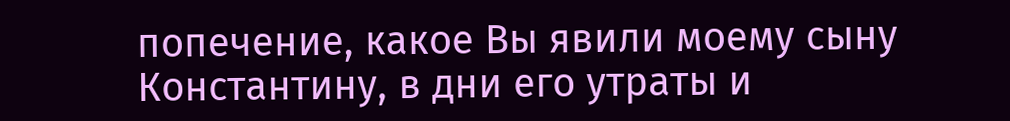попечение, какое Вы явили моему сыну Константину, в дни его утраты и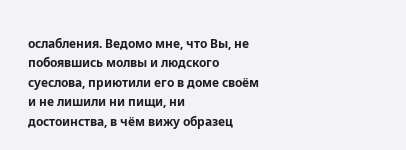ослабления. Ведомо мне, что Вы, не побоявшись молвы и людского суеслова, приютили его в доме своём и не лишили ни пищи, ни достоинства, в чём вижу образец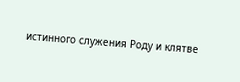истинного служения Роду и клятве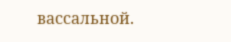вассальной.